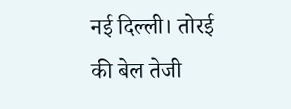नई दिल्ली। तोरई की बेल तेजी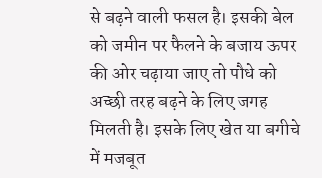से बढ़ने वाली फसल है। इसकी बेल को जमीन पर फैलने के बजाय ऊपर की ओर चढ़ाया जाए तो पौधे को अच्छी तरह बढ़ने के लिए जगह मिलती है। इसके लिए खेत या बगीचे में मजबूत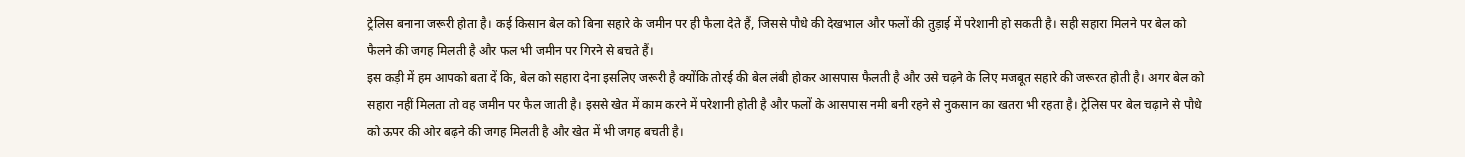ट्रेलिस बनाना जरूरी होता है। कई किसान बेल को बिना सहारे के जमीन पर ही फैला देते हैं, जिससे पौधे की देखभाल और फलों की तुड़ाई में परेशानी हो सकती है। सही सहारा मिलने पर बेल को फैलने की जगह मिलती है और फल भी जमीन पर गिरने से बचते हैं।
इस कड़ी में हम आपको बता दें कि, बेल को सहारा देना इसलिए जरूरी है क्योंकि तोरई की बेल लंबी होकर आसपास फैलती है और उसे चढ़ने के लिए मजबूत सहारे की जरूरत होती है। अगर बेल को सहारा नहीं मिलता तो वह जमीन पर फैल जाती है। इससे खेत में काम करने में परेशानी होती है और फलों के आसपास नमी बनी रहने से नुकसान का खतरा भी रहता है। ट्रेलिस पर बेल चढ़ाने से पौधे को ऊपर की ओर बढ़ने की जगह मिलती है और खेत में भी जगह बचती है।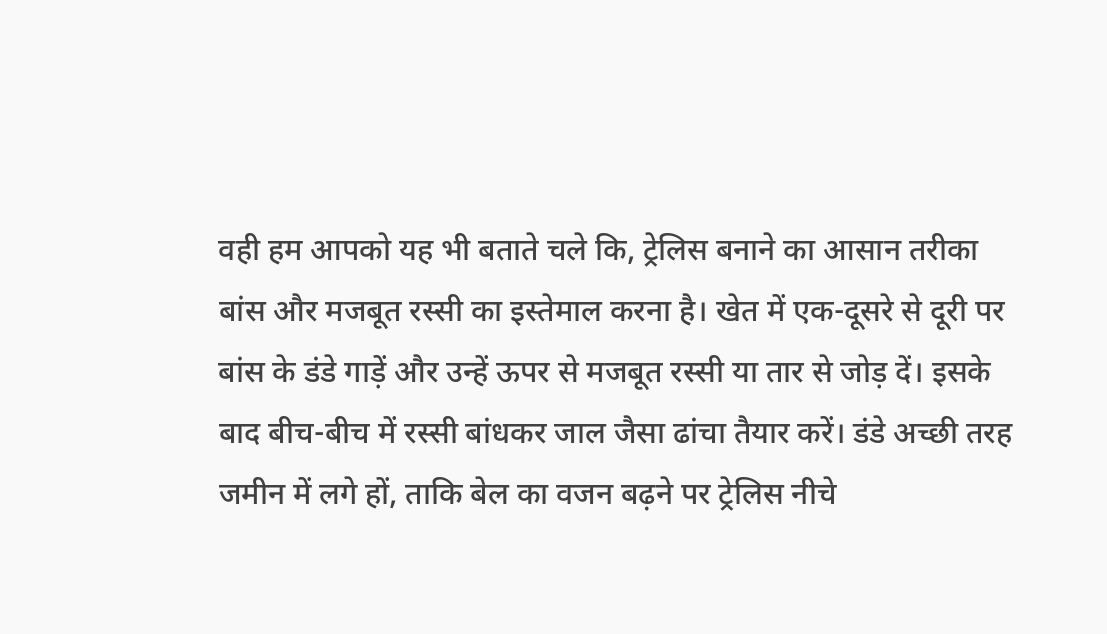वही हम आपको यह भी बताते चले कि, ट्रेलिस बनाने का आसान तरीका बांस और मजबूत रस्सी का इस्तेमाल करना है। खेत में एक-दूसरे से दूरी पर बांस के डंडे गाड़ें और उन्हें ऊपर से मजबूत रस्सी या तार से जोड़ दें। इसके बाद बीच-बीच में रस्सी बांधकर जाल जैसा ढांचा तैयार करें। डंडे अच्छी तरह जमीन में लगे हों, ताकि बेल का वजन बढ़ने पर ट्रेलिस नीचे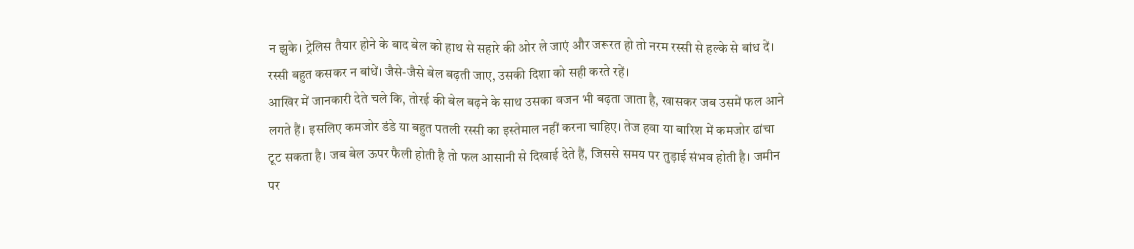न झुके। ट्रेलिस तैयार होने के बाद बेल को हाथ से सहारे की ओर ले जाएं और जरूरत हो तो नरम रस्सी से हल्के से बांध दें। रस्सी बहुत कसकर न बांधें। जैसे-जैसे बेल बढ़ती जाए, उसकी दिशा को सही करते रहें।
आखिर में जानकारी देते चले कि, तोरई की बेल बढ़ने के साथ उसका वजन भी बढ़ता जाता है, खासकर जब उसमें फल आने लगते हैं। इसलिए कमजोर डंडे या बहुत पतली रस्सी का इस्तेमाल नहीं करना चाहिए। तेज हवा या बारिश में कमजोर ढांचा टूट सकता है। जब बेल ऊपर फैली होती है तो फल आसानी से दिखाई देते हैं, जिससे समय पर तुड़ाई संभव होती है। जमीन पर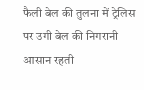फैली बेल की तुलना में ट्रेलिस पर उगी बेल की निगरानी आसान रहती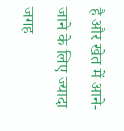है और खेत में आने-जाने के लिए ज्यादा जगह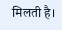मिलती है।